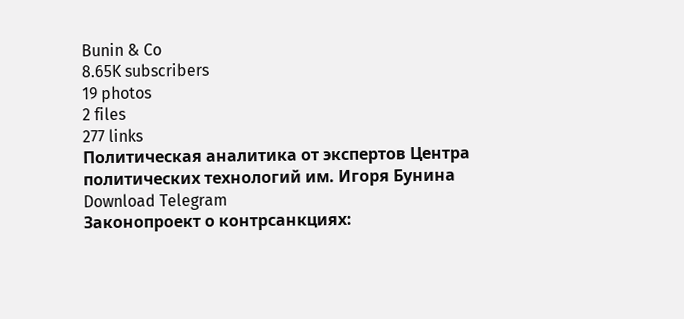Bunin & Co
8.65K subscribers
19 photos
2 files
277 links
Политическая аналитика от экспертов Центра политических технологий им. Игоря Бунина
Download Telegram
Законопроект о контрсанкциях: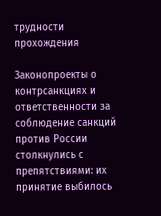трудности прохождения

Законопроекты о контрсанкциях и ответственности за соблюдение санкций против России столкнулись с препятствиями: их принятие выбилось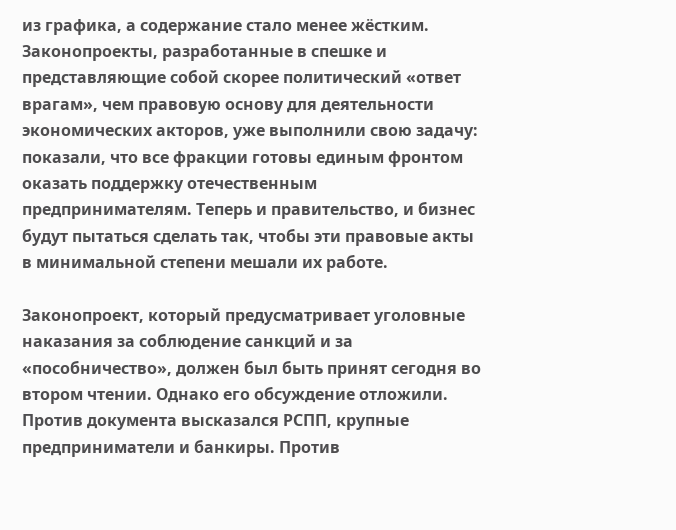из графика, а содержание стало менее жёстким. Законопроекты, разработанные в спешке и представляющие собой скорее политический «ответ врагам», чем правовую основу для деятельности экономических акторов, уже выполнили свою задачу: показали, что все фракции готовы единым фронтом оказать поддержку отечественным предпринимателям. Теперь и правительство, и бизнес будут пытаться сделать так, чтобы эти правовые акты в минимальной степени мешали их работе.

Законопроект, который предусматривает уголовные наказания за соблюдение санкций и за «пособничество», должен был быть принят сегодня во втором чтении. Однако его обсуждение отложили. Против документа высказался РСПП, крупные предприниматели и банкиры. Против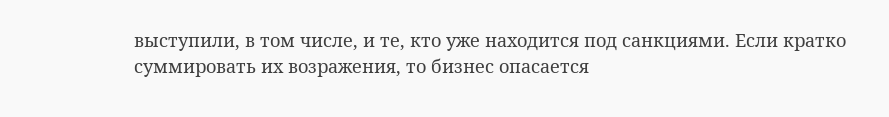выступили, в том числе, и те, кто уже находится под санкциями. Если кратко суммировать их возражения, то бизнес опасается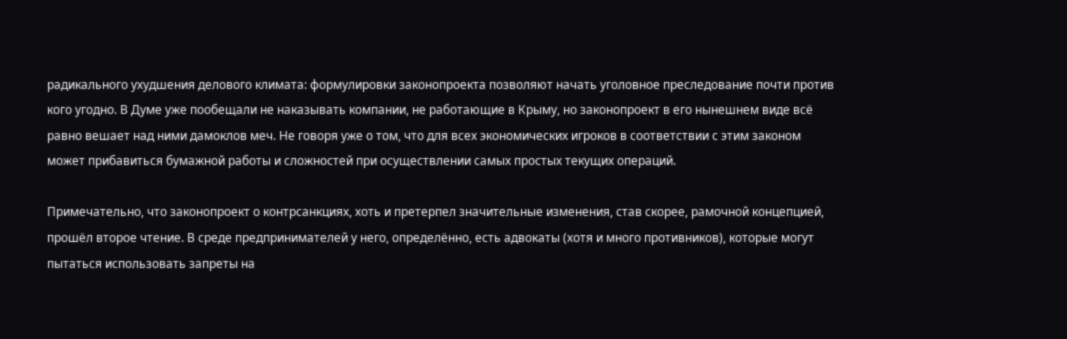радикального ухудшения делового климата: формулировки законопроекта позволяют начать уголовное преследование почти против кого угодно. В Думе уже пообещали не наказывать компании, не работающие в Крыму, но законопроект в его нынешнем виде всё равно вешает над ними дамоклов меч. Не говоря уже о том, что для всех экономических игроков в соответствии с этим законом может прибавиться бумажной работы и сложностей при осуществлении самых простых текущих операций.

Примечательно, что законопроект о контрсанкциях, хоть и претерпел значительные изменения, став скорее, рамочной концепцией, прошёл второе чтение. В среде предпринимателей у него, определённо, есть адвокаты (хотя и много противников), которые могут пытаться использовать запреты на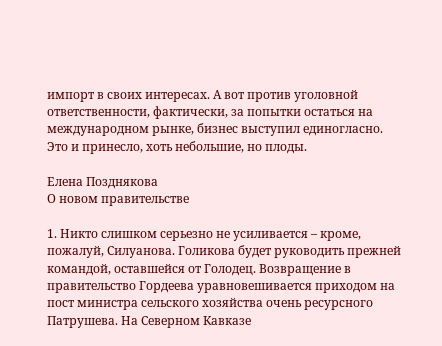импорт в своих интересах. А вот против уголовной ответственности, фактически, за попытки остаться на международном рынке, бизнес выступил единогласно. Это и принесло, хоть небольшие, но плоды.

Елена Позднякова
О новом правительстве

1. Никто слишком серьезно не усиливается – кроме, пожалуй, Силуанова. Голикова будет руководить прежней командой, оставшейся от Голодец. Возвращение в правительство Гордеева уравновешивается приходом на пост министра сельского хозяйства очень ресурсного Патрушева. На Северном Кавказе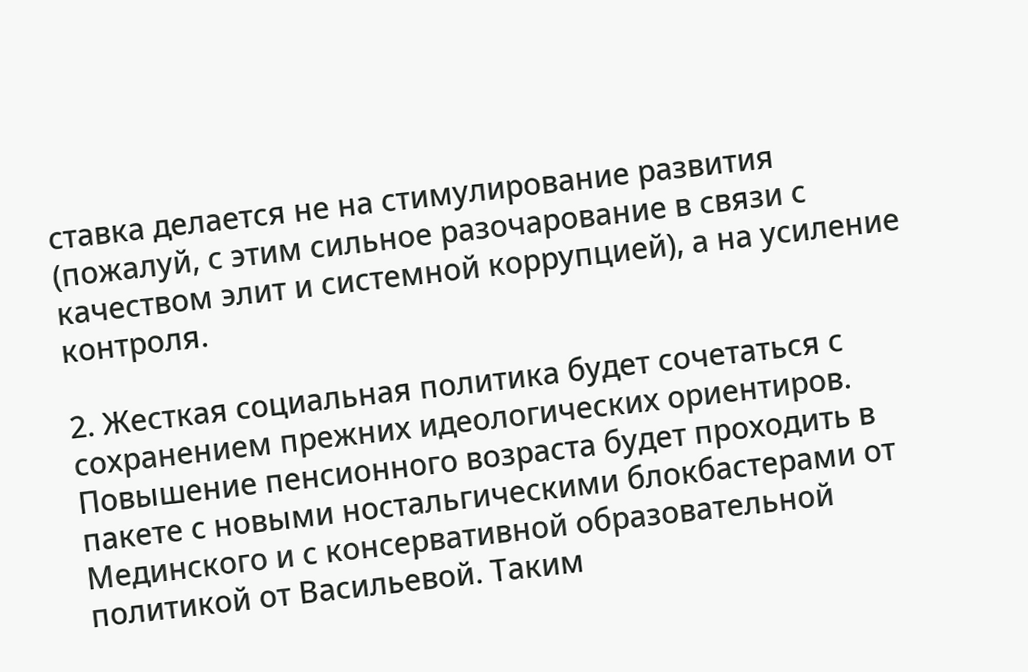ставка делается не на стимулирование развития (пожалуй, с этим сильное разочарование в связи с качеством элит и системной коррупцией), а на усиление контроля.

2. Жесткая социальная политика будет сочетаться с сохранением прежних идеологических ориентиров. Повышение пенсионного возраста будет проходить в пакете с новыми ностальгическими блокбастерами от Мединского и с консервативной образовательной политикой от Васильевой. Таким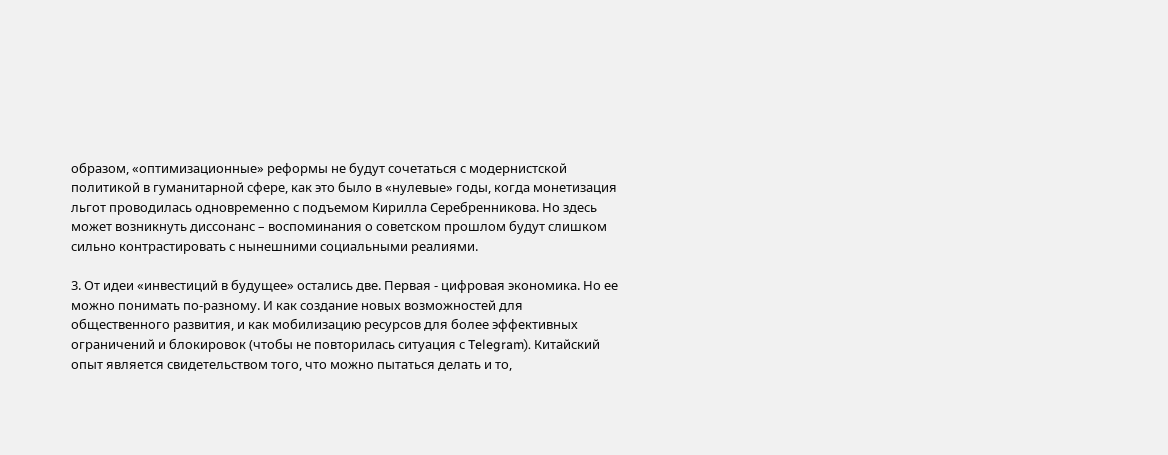образом, «оптимизационные» реформы не будут сочетаться с модернистской политикой в гуманитарной сфере, как это было в «нулевые» годы, когда монетизация льгот проводилась одновременно с подъемом Кирилла Серебренникова. Но здесь может возникнуть диссонанс – воспоминания о советском прошлом будут слишком сильно контрастировать с нынешними социальными реалиями.

3. От идеи «инвестиций в будущее» остались две. Первая - цифровая экономика. Но ее можно понимать по-разному. И как создание новых возможностей для общественного развития, и как мобилизацию ресурсов для более эффективных ограничений и блокировок (чтобы не повторилась ситуация с Telegram). Китайский опыт является свидетельством того, что можно пытаться делать и то,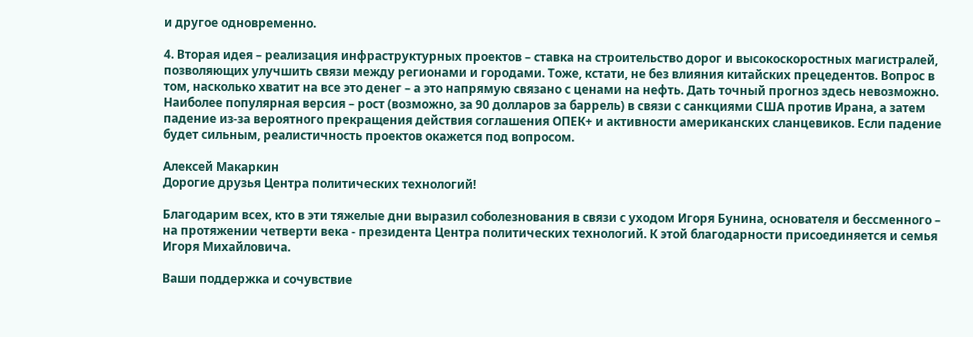и другое одновременно.

4. Вторая идея – реализация инфраструктурных проектов – ставка на строительство дорог и высокоскоростных магистралей, позволяющих улучшить связи между регионами и городами. Тоже, кстати, не без влияния китайских прецедентов. Вопрос в том, насколько хватит на все это денег – а это напрямую связано с ценами на нефть. Дать точный прогноз здесь невозможно. Наиболее популярная версия – рост (возможно, за 90 долларов за баррель) в связи с санкциями США против Ирана, а затем падение из-за вероятного прекращения действия соглашения ОПЕК+ и активности американских сланцевиков. Если падение будет сильным, реалистичность проектов окажется под вопросом.

Алексей Макаркин
Дорогие друзья Центра политических технологий!

Благодарим всех, кто в эти тяжелые дни выразил соболезнования в связи с уходом Игоря Бунина, основателя и бессменного – на протяжении четверти века - президента Центра политических технологий. К этой благодарности присоединяется и семья Игоря Михайловича.

Ваши поддержка и сочувствие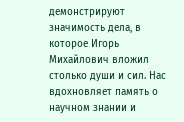демонстрируют значимость дела, в которое Игорь Михайлович вложил столько души и сил. Нас вдохновляет память о научном знании и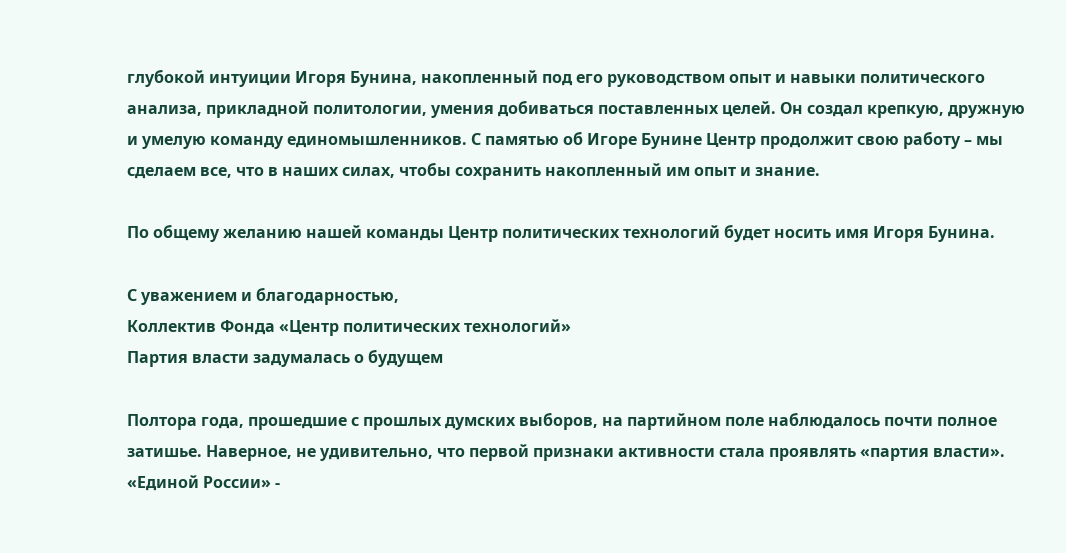глубокой интуиции Игоря Бунина, накопленный под его руководством опыт и навыки политического анализа, прикладной политологии, умения добиваться поставленных целей. Он создал крепкую, дружную и умелую команду единомышленников. С памятью об Игоре Бунине Центр продолжит свою работу – мы сделаем все, что в наших силах, чтобы сохранить накопленный им опыт и знание.

По общему желанию нашей команды Центр политических технологий будет носить имя Игоря Бунина.

С уважением и благодарностью,
Коллектив Фонда «Центр политических технологий»
Партия власти задумалась о будущем

Полтора года, прошедшие с прошлых думских выборов, на партийном поле наблюдалось почти полное затишье. Наверное, не удивительно, что первой признаки активности стала проявлять «партия власти». «Единой России» -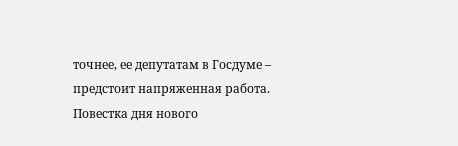точнее, ее депутатам в Госдуме – предстоит напряженная работа. Повестка дня нового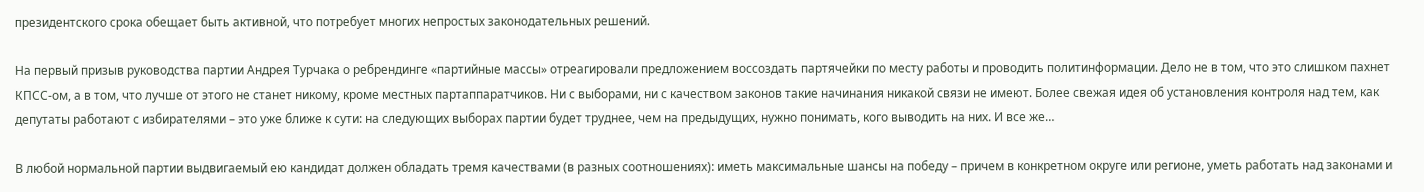президентского срока обещает быть активной, что потребует многих непростых законодательных решений.

На первый призыв руководства партии Андрея Турчака о ребрендинге «партийные массы» отреагировали предложением воссоздать партячейки по месту работы и проводить политинформации. Дело не в том, что это слишком пахнет КПСС-ом, а в том, что лучше от этого не станет никому, кроме местных партаппаратчиков. Ни с выборами, ни с качеством законов такие начинания никакой связи не имеют. Более свежая идея об установления контроля над тем, как депутаты работают с избирателями – это уже ближе к сути: на следующих выборах партии будет труднее, чем на предыдущих, нужно понимать, кого выводить на них. И все же…

В любой нормальной партии выдвигаемый ею кандидат должен обладать тремя качествами (в разных соотношениях): иметь максимальные шансы на победу – причем в конкретном округе или регионе, уметь работать над законами и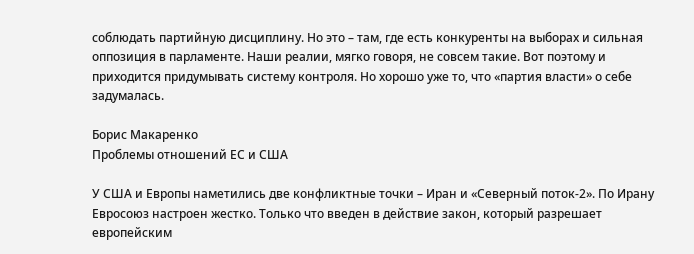соблюдать партийную дисциплину. Но это – там, где есть конкуренты на выборах и сильная оппозиция в парламенте. Наши реалии, мягко говоря, не совсем такие. Вот поэтому и приходится придумывать систему контроля. Но хорошо уже то, что «партия власти» о себе задумалась.

Борис Макаренко
Проблемы отношений ЕС и США

У США и Европы наметились две конфликтные точки – Иран и «Северный поток-2». По Ирану Евросоюз настроен жестко. Только что введен в действие закон, который разрешает европейским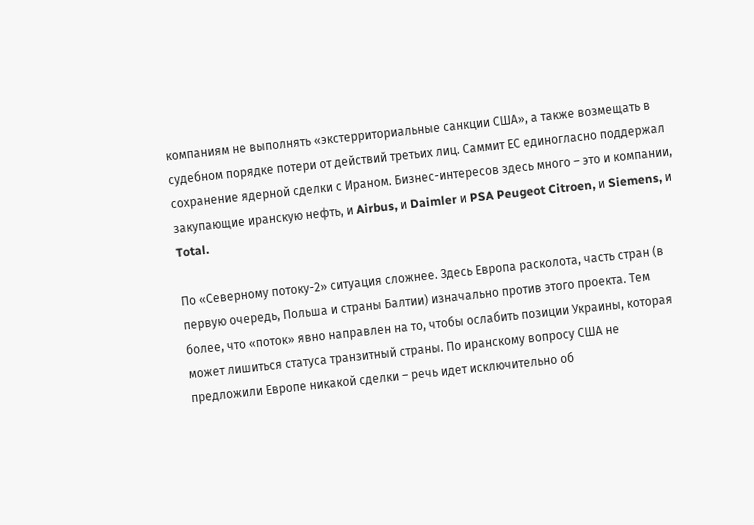компаниям не выполнять «экстерриториальные санкции США», а также возмещать в судебном порядке потери от действий третьих лиц. Саммит ЕС единогласно поддержал сохранение ядерной сделки с Ираном. Бизнес-интересов здесь много – это и компании, закупающие иранскую нефть, и Airbus, и Daimler и PSA Peugeot Citroen, и Siemens, и Total.

По «Северному потоку-2» ситуация сложнее. Здесь Европа расколота, часть стран (в первую очередь, Польша и страны Балтии) изначально против этого проекта. Тем более, что «поток» явно направлен на то, чтобы ослабить позиции Украины, которая может лишиться статуса транзитный страны. По иранскому вопросу США не предложили Европе никакой сделки – речь идет исключительно об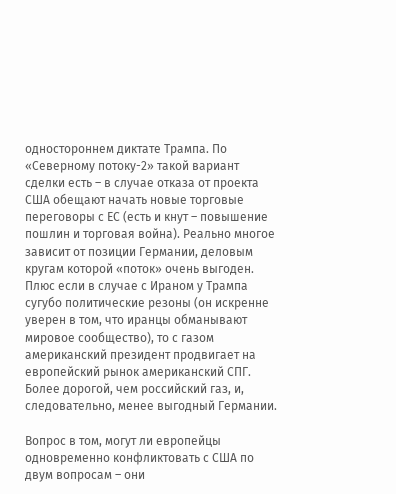одностороннем диктате Трампа. По «Северному потоку-2» такой вариант сделки есть – в случае отказа от проекта США обещают начать новые торговые переговоры с ЕС (есть и кнут – повышение пошлин и торговая война). Реально многое зависит от позиции Германии, деловым кругам которой «поток» очень выгоден. Плюс если в случае с Ираном у Трампа сугубо политические резоны (он искренне уверен в том, что иранцы обманывают мировое сообщество), то с газом американский президент продвигает на европейский рынок американский СПГ. Более дорогой, чем российский газ, и, следовательно, менее выгодный Германии.

Вопрос в том, могут ли европейцы одновременно конфликтовать с США по двум вопросам – они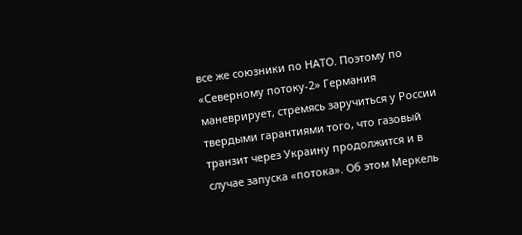все же союзники по НАТО. Поэтому по «Северному потоку-2» Германия маневрирует, стремясь заручиться у России твердыми гарантиями того, что газовый транзит через Украину продолжится и в случае запуска «потока». Об этом Меркель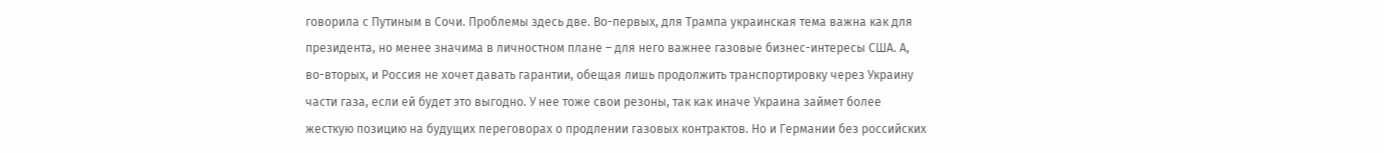говорила с Путиным в Сочи. Проблемы здесь две. Во-первых, для Трампа украинская тема важна как для президента, но менее значима в личностном плане – для него важнее газовые бизнес-интересы США. А, во-вторых, и Россия не хочет давать гарантии, обещая лишь продолжить транспортировку через Украину части газа, если ей будет это выгодно. У нее тоже свои резоны, так как иначе Украина займет более жесткую позицию на будущих переговорах о продлении газовых контрактов. Но и Германии без российских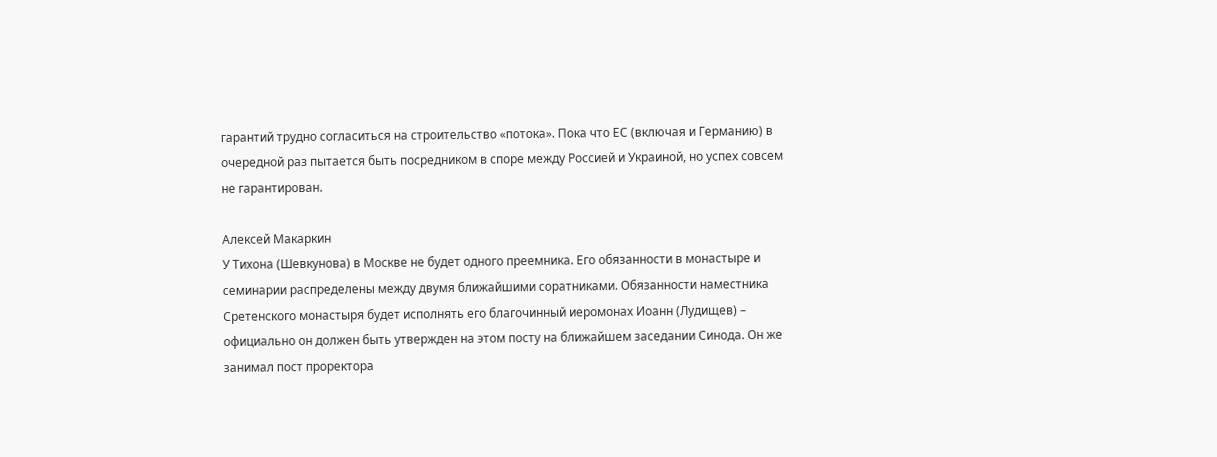гарантий трудно согласиться на строительство «потока». Пока что ЕС (включая и Германию) в очередной раз пытается быть посредником в споре между Россией и Украиной, но успех совсем не гарантирован.

Алексей Макаркин
У Тихона (Шевкунова) в Москве не будет одного преемника. Его обязанности в монастыре и семинарии распределены между двумя ближайшими соратниками. Обязанности наместника Сретенского монастыря будет исполнять его благочинный иеромонах Иоанн (Лудищев) – официально он должен быть утвержден на этом посту на ближайшем заседании Синода. Он же занимал пост проректора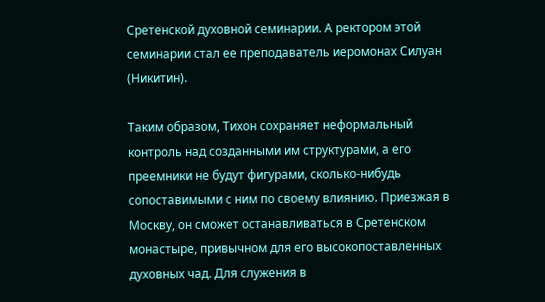Сретенской духовной семинарии. А ректором этой семинарии стал ее преподаватель иеромонах Силуан (Никитин).

Таким образом, Тихон сохраняет неформальный контроль над созданными им структурами, а его преемники не будут фигурами, сколько-нибудь сопоставимыми с ним по своему влиянию. Приезжая в Москву, он сможет останавливаться в Сретенском монастыре, привычном для его высокопоставленных духовных чад. Для служения в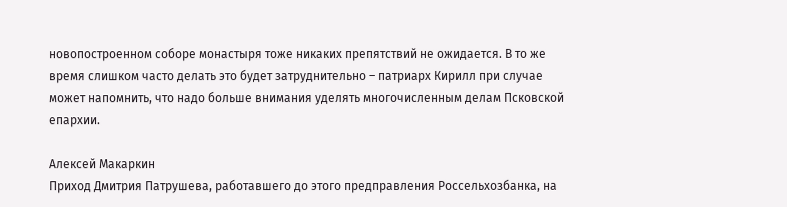новопостроенном соборе монастыря тоже никаких препятствий не ожидается. В то же время слишком часто делать это будет затруднительно – патриарх Кирилл при случае может напомнить, что надо больше внимания уделять многочисленным делам Псковской епархии.

Алексей Макаркин
Приход Дмитрия Патрушева, работавшего до этого предправления Россельхозбанка, на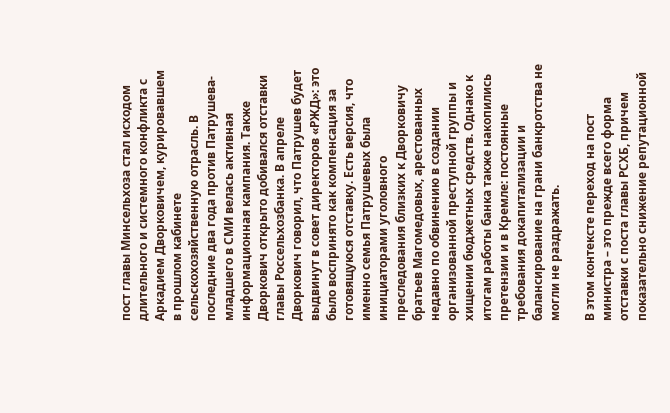пост главы Минсельхоза стал исходом длительного и системного конфликта с Аркадием Дворковичем, курировавшем в прошлом кабинете сельскохозяйственную отрасль. В последние два года против Патрушева-младшего в СМИ велась активная информационная кампания. Также Дворкович открыто добивался отставки главы Россельхозбанка. В апреле Дворкович говорил, что Патрушев будет выдвинут в совет директоров «РЖД»: это было воспринято как компенсация за готовящуюся отставку. Есть версия, что именно семья Патрушевых была инициаторами уголовного преследования близких к Дворковичу братьев Магомедовых, арестованных недавно по обвинению в создании организованной преступной группы и хищении бюджетных средств. Однако к итогам работы банка также накопились претензии и в Кремле: постоянные требования докапитализации и балансирование на грани банкротства не могли не раздражать.

В этом контексте переход на пост министра – это прежде всего форма отставки с поста главы РСХБ, причем показательно снижение репутационной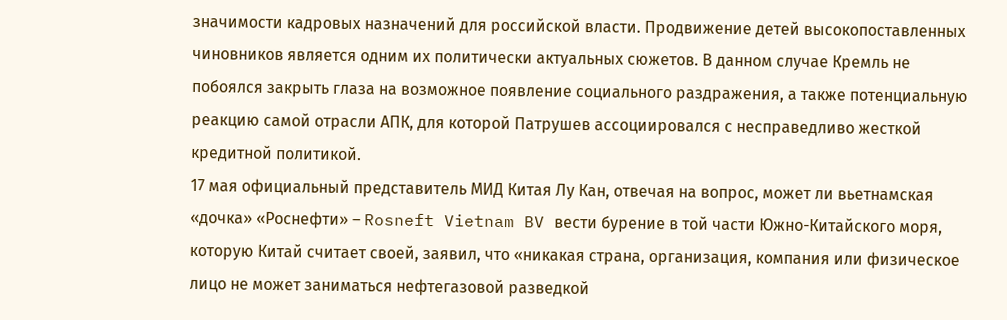значимости кадровых назначений для российской власти. Продвижение детей высокопоставленных чиновников является одним их политически актуальных сюжетов. В данном случае Кремль не побоялся закрыть глаза на возможное появление социального раздражения, а также потенциальную реакцию самой отрасли АПК, для которой Патрушев ассоциировался с несправедливо жесткой кредитной политикой.
17 мая официальный представитель МИД Китая Лу Кан, отвечая на вопрос, может ли вьетнамская «дочка» «Роснефти» – Rosneft Vietnam BV вести бурение в той части Южно-Китайского моря, которую Китай считает своей, заявил, что «никакая страна, организация, компания или физическое лицо не может заниматься нефтегазовой разведкой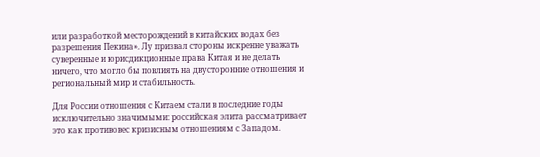или разработкой месторождений в китайских водах без разрешения Пекина». Лу призвал стороны искренне уважать суверенные и юрисдикционные права Китая и не делать ничего, что могло бы повлиять на двусторонние отношения и региональный мир и стабильность.

Для России отношения с Китаем стали в последние годы исключительно значимыми: российская элита рассматривает это как противовес кризисным отношениям с Западом.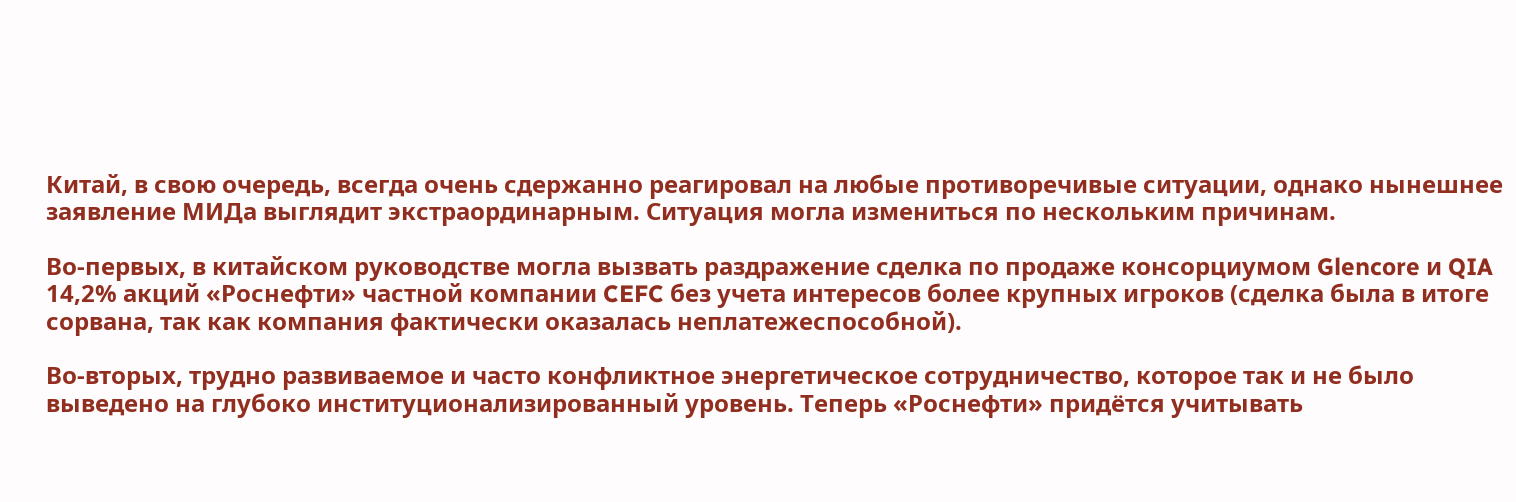Китай, в свою очередь, всегда очень сдержанно реагировал на любые противоречивые ситуации, однако нынешнее заявление МИДа выглядит экстраординарным. Ситуация могла измениться по нескольким причинам.

Во-первых, в китайском руководстве могла вызвать раздражение сделка по продаже консорциумом Glencore и QIA 14,2% акций «Роснефти» частной компании CEFC без учета интересов более крупных игроков (сделка была в итоге сорвана, так как компания фактически оказалась неплатежеспособной).

Во-вторых, трудно развиваемое и часто конфликтное энергетическое сотрудничество, которое так и не было выведено на глубоко институционализированный уровень. Теперь «Роснефти» придётся учитывать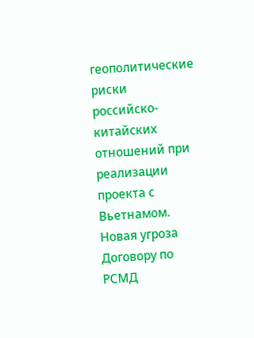геополитические риски российско-китайских отношений при реализации проекта с Вьетнамом.
Новая угроза Договору по РСМД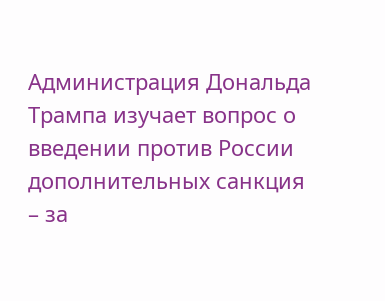Администрация Дональда Трампа изучает вопрос о введении против России дополнительных санкция – за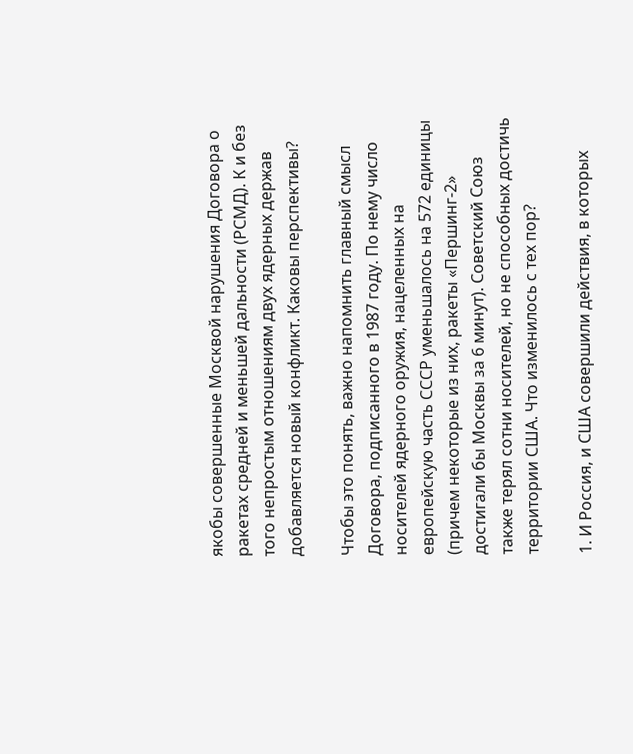якобы совершенные Москвой нарушения Договора о ракетах средней и меньшей дальности (РСМД). К и без того непростым отношениям двух ядерных держав добавляется новый конфликт. Каковы перспективы?

Чтобы это понять, важно напомнить главный смысл Договора, подписанного в 1987 году. По нему число носителей ядерного оружия, нацеленных на европейскую часть СССР уменьшалось на 572 единицы (причем некоторые из них, ракеты «Першинг-2» достигали бы Москвы за 6 минут). Советский Союз также терял сотни носителей, но не способных достичь территории США. Что изменилось с тех пор?

1. И Россия, и США совершили действия, в которых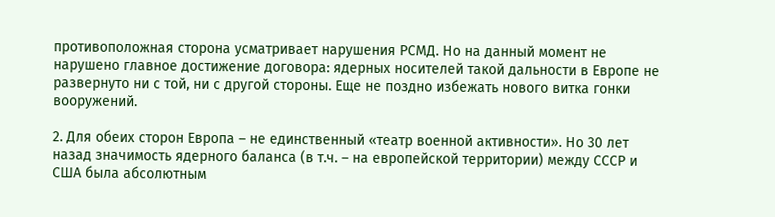противоположная сторона усматривает нарушения РСМД. Но на данный момент не нарушено главное достижение договора: ядерных носителей такой дальности в Европе не развернуто ни с той, ни с другой стороны. Еще не поздно избежать нового витка гонки вооружений.

2. Для обеих сторон Европа – не единственный «театр военной активности». Но 30 лет назад значимость ядерного баланса (в т.ч. – на европейской территории) между СССР и США была абсолютным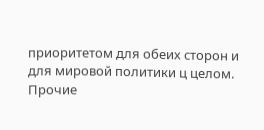приоритетом для обеих сторон и для мировой политики ц целом. Прочие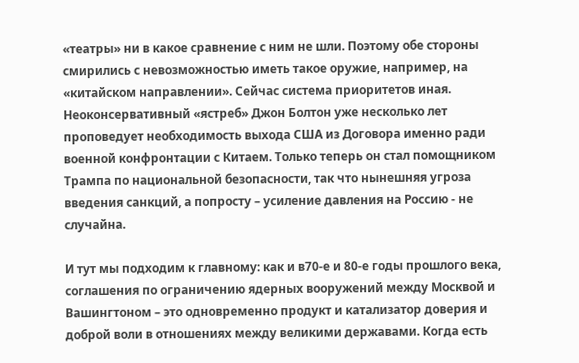«театры» ни в какое сравнение с ним не шли. Поэтому обе стороны смирились с невозможностью иметь такое оружие, например, на «китайском направлении». Сейчас система приоритетов иная. Неоконсервативный «ястреб» Джон Болтон уже несколько лет проповедует необходимость выхода США из Договора именно ради военной конфронтации с Китаем. Только теперь он стал помощником Трампа по национальной безопасности, так что нынешняя угроза введения санкций, а попросту – усиление давления на Россию - не случайна.

И тут мы подходим к главному: как и в70-е и 80-е годы прошлого века, соглашения по ограничению ядерных вооружений между Москвой и Вашингтоном – это одновременно продукт и катализатор доверия и доброй воли в отношениях между великими державами. Когда есть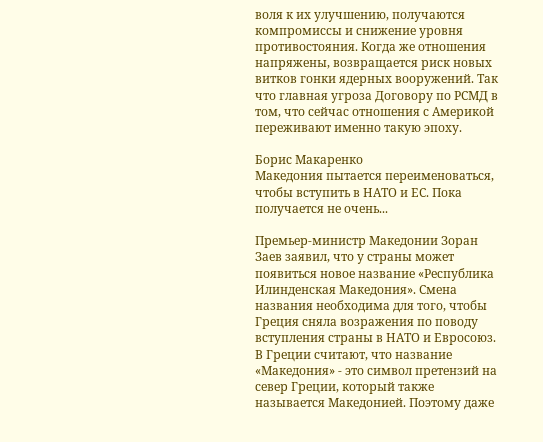воля к их улучшению, получаются компромиссы и снижение уровня противостояния. Когда же отношения напряжены, возвращается риск новых витков гонки ядерных вооружений. Так что главная угроза Договору по РСМД в том, что сейчас отношения с Америкой переживают именно такую эпоху.

Борис Макаренко
Македония пытается переименоваться, чтобы вступить в НАТО и ЕС. Пока получается не очень...

Премьер-министр Македонии Зоран Заев заявил, что у страны может появиться новое название «Республика Илинденская Македония». Смена названия необходима для того, чтобы Греция сняла возражения по поводу вступления страны в НАТО и Евросоюз. В Греции считают, что название «Македония» - это символ претензий на север Греции, который также называется Македонией. Поэтому даже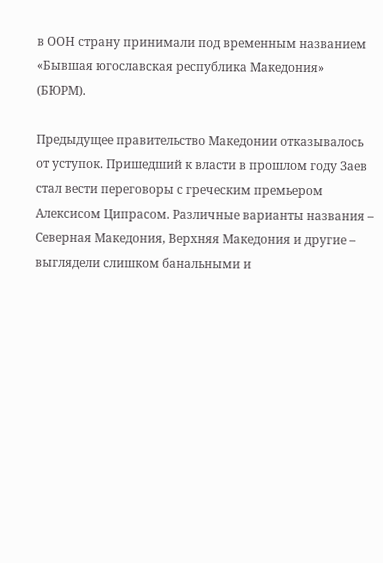в ООН страну принимали под временным названием «Бывшая югославская республика Македония» (БЮРМ).

Предыдущее правительство Македонии отказывалось от уступок. Пришедший к власти в прошлом году Заев стал вести переговоры с греческим премьером Алексисом Ципрасом. Различные варианты названия – Северная Македония, Верхняя Македония и другие – выглядели слишком банальными и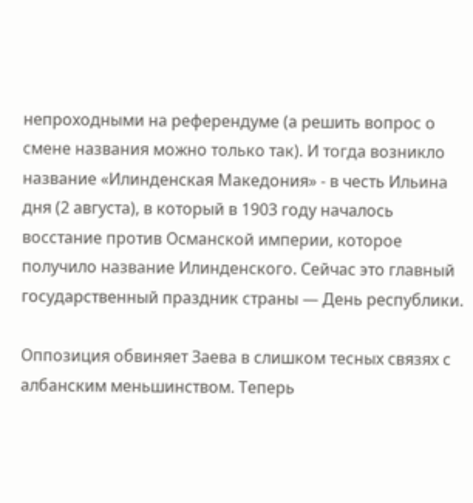непроходными на референдуме (а решить вопрос о смене названия можно только так). И тогда возникло название «Илинденская Македония» - в честь Ильина дня (2 августа), в который в 1903 году началось восстание против Османской империи, которое получило название Илинденского. Сейчас это главный государственный праздник страны — День республики.

Оппозиция обвиняет Заева в слишком тесных связях с албанским меньшинством. Теперь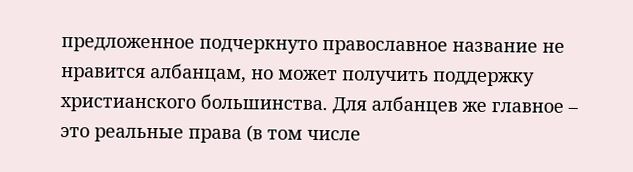предложенное подчеркнуто православное название не нравится албанцам, но может получить поддержку христианского большинства. Для албанцев же главное – это реальные права (в том числе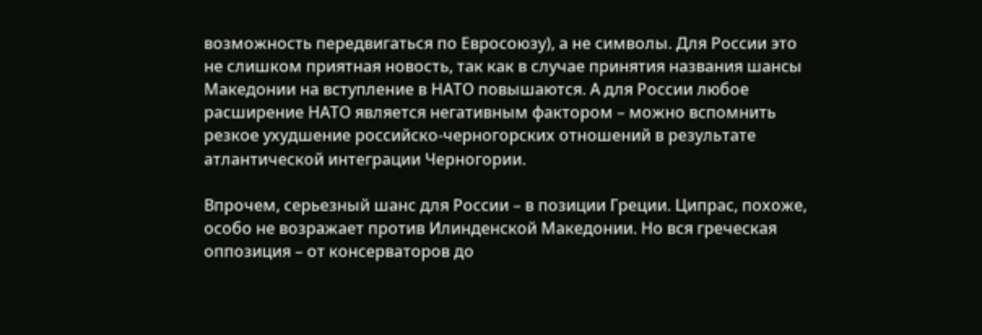возможность передвигаться по Евросоюзу), а не символы. Для России это не слишком приятная новость, так как в случае принятия названия шансы Македонии на вступление в НАТО повышаются. А для России любое расширение НАТО является негативным фактором – можно вспомнить резкое ухудшение российско-черногорских отношений в результате атлантической интеграции Черногории.

Впрочем, серьезный шанс для России – в позиции Греции. Ципрас, похоже, особо не возражает против Илинденской Македонии. Но вся греческая оппозиция – от консерваторов до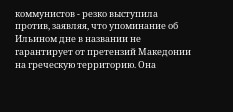коммунистов - резко выступила против, заявляя, что упоминание об Ильином дне в названии не гарантирует от претензий Македонии на греческую территорию. Она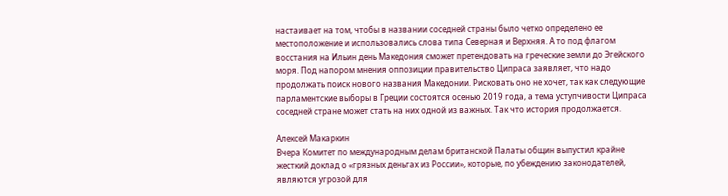настаивает на том, чтобы в названии соседней страны было четко определено ее местоположение и использовались слова типа Северная и Верхняя. А то под флагом восстания на Ильин день Македония сможет претендовать на греческие земли до Эгейского моря. Под напором мнения оппозиции правительство Ципраса заявляет, что надо продолжать поиск нового названия Македонии. Рисковать оно не хочет, так как следующие парламентские выборы в Греции состоятся осенью 2019 года, а тема уступчивости Ципраса соседней стране может стать на них одной из важных. Так что история продолжается.

Алексей Макаркин
Вчера Комитет по международным делам британской Палаты общин выпустил крайне жесткий доклад о «грязных деньгах из России», которые, по убеждению законодателей, являются угрозой для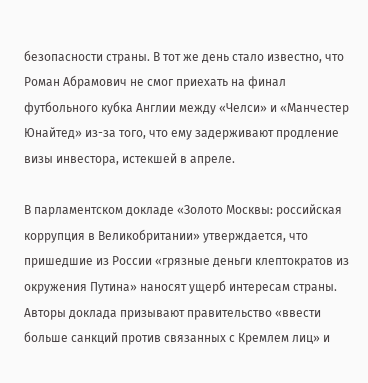безопасности страны. В тот же день стало известно, что Роман Абрамович не смог приехать на финал футбольного кубка Англии между «Челси» и «Манчестер Юнайтед» из-за того, что ему задерживают продление визы инвестора, истекшей в апреле.

В парламентском докладе «Золото Москвы: российская коррупция в Великобритании» утверждается, что пришедшие из России «грязные деньги клептократов из окружения Путина» наносят ущерб интересам страны. Авторы доклада призывают правительство «ввести больше санкций против связанных с Кремлем лиц» и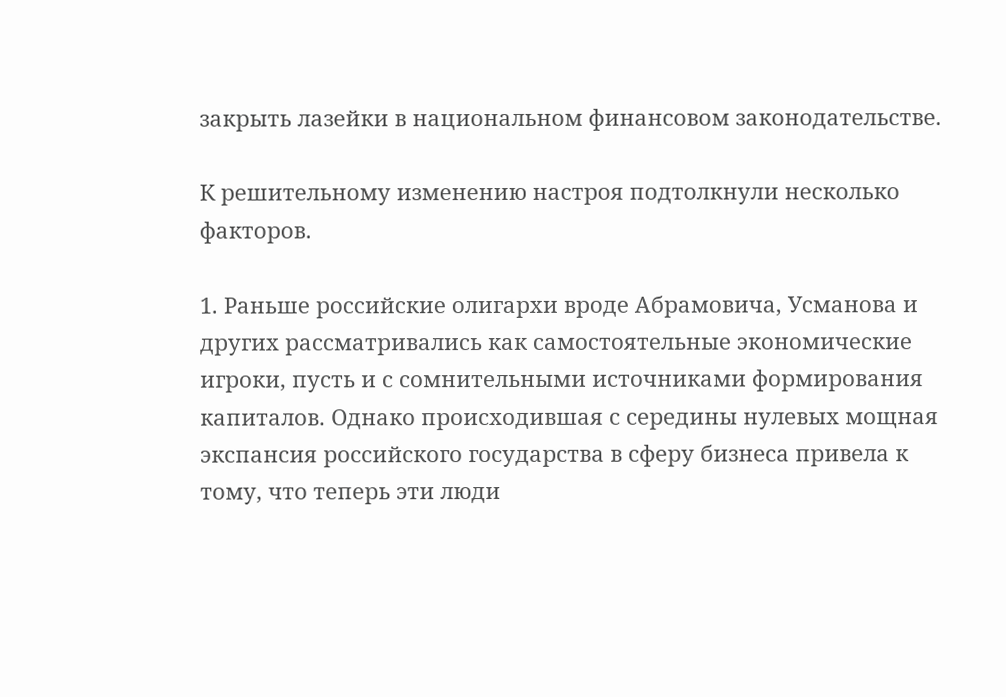закрыть лазейки в национальном финансовом законодательстве.

К решительному изменению настроя подтолкнули несколько факторов.

1. Раньше российские олигархи вроде Абрамовича, Усманова и других рассматривались как самостоятельные экономические игроки, пусть и с сомнительными источниками формирования капиталов. Однако происходившая с середины нулевых мощная экспансия российского государства в сферу бизнеса привела к тому, что теперь эти люди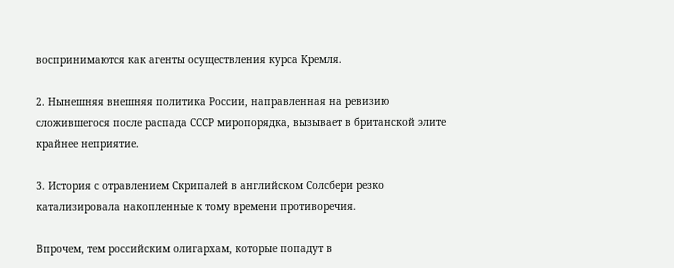воспринимаются как агенты осуществления курса Кремля.

2. Нынешняя внешняя политика России, направленная на ревизию сложившегося после распада СССР миропорядка, вызывает в британской элите крайнее неприятие.

3. История с отравлением Скрипалей в английском Солсбери резко катализировала накопленные к тому времени противоречия.

Впрочем, тем российским олигархам, которые попадут в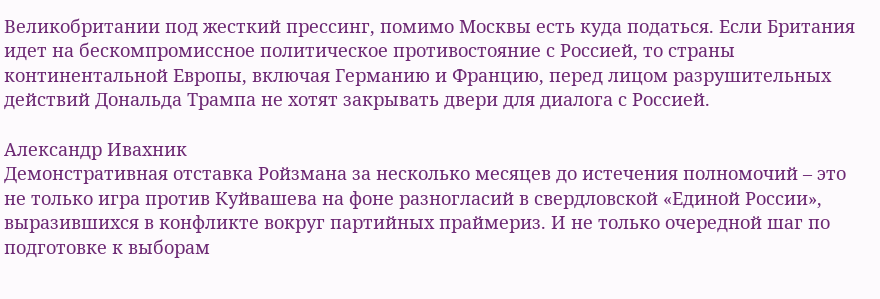Великобритании под жесткий прессинг, помимо Москвы есть куда податься. Если Британия идет на бескомпромиссное политическое противостояние с Россией, то страны континентальной Европы, включая Германию и Францию, перед лицом разрушительных действий Дональда Трампа не хотят закрывать двери для диалога с Россией.

Александр Ивахник
Демонстративная отставка Ройзмана за несколько месяцев до истечения полномочий – это не только игра против Куйвашева на фоне разногласий в свердловской «Единой России», выразившихся в конфликте вокруг партийных праймериз. И не только очередной шаг по подготовке к выборам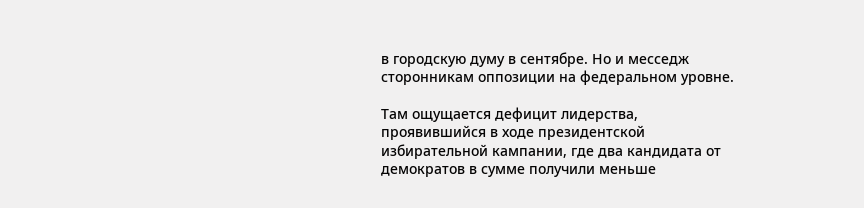в городскую думу в сентябре. Но и месседж сторонникам оппозиции на федеральном уровне.

Там ощущается дефицит лидерства, проявившийся в ходе президентской избирательной кампании, где два кандидата от демократов в сумме получили меньше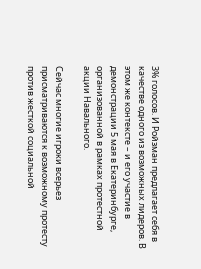3% голосов. И Ройзман предлагает себя в качестве одного из возможных лидеров. В этом же контексте – и его участие в демонстрации 5 мая в Екатеринбурге, организованной в рамках протестной акции Навального.

Сейчас многие игроки всерьез присматриваются к возможному протесту против жесткой социальной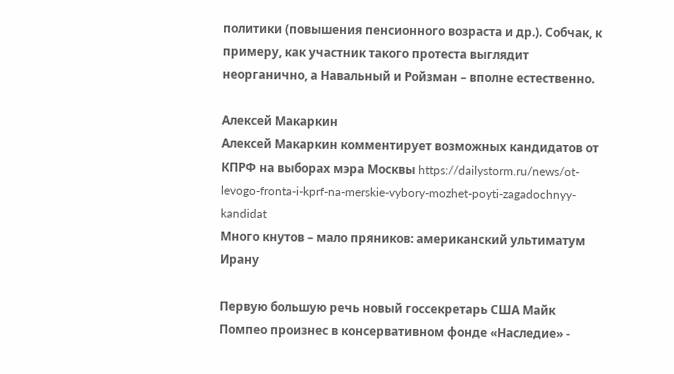политики (повышения пенсионного возраста и др.). Собчак, к примеру, как участник такого протеста выглядит неорганично, а Навальный и Ройзман – вполне естественно.

Алексей Макаркин
Алексей Макаркин комментирует возможных кандидатов от КПРФ на выборах мэра Москвы https://dailystorm.ru/news/ot-levogo-fronta-i-kprf-na-merskie-vybory-mozhet-poyti-zagadochnyy-kandidat
Много кнутов – мало пряников: американский ультиматум Ирану

Первую большую речь новый госсекретарь США Майк Помпео произнес в консервативном фонде «Наследие» -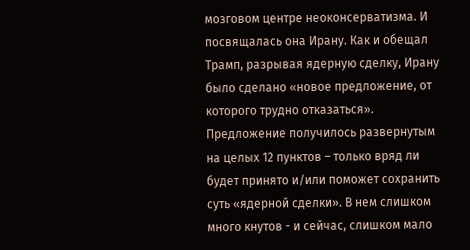мозговом центре неоконсерватизма. И посвящалась она Ирану. Как и обещал Трамп, разрывая ядерную сделку, Ирану было сделано «новое предложение, от которого трудно отказаться». Предложение получилось развернутым на целых 12 пунктов – только вряд ли будет принято и/или поможет сохранить суть «ядерной сделки». В нем слишком много кнутов - и сейчас, слишком мало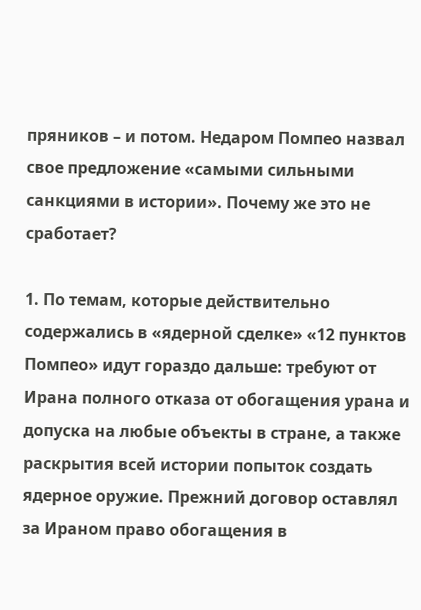пряников – и потом. Недаром Помпео назвал свое предложение «самыми сильными санкциями в истории». Почему же это не сработает?

1. По темам, которые действительно содержались в «ядерной сделке» «12 пунктов Помпео» идут гораздо дальше: требуют от Ирана полного отказа от обогащения урана и допуска на любые объекты в стране, а также раскрытия всей истории попыток создать ядерное оружие. Прежний договор оставлял за Ираном право обогащения в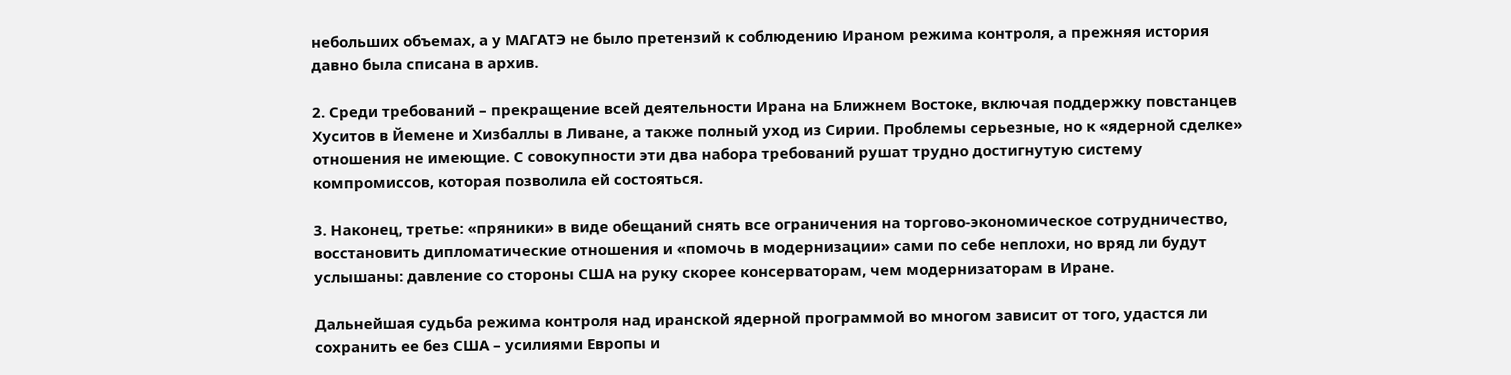небольших объемах, а у МАГАТЭ не было претензий к соблюдению Ираном режима контроля, а прежняя история давно была списана в архив.

2. Среди требований – прекращение всей деятельности Ирана на Ближнем Востоке, включая поддержку повстанцев Хуситов в Йемене и Хизбаллы в Ливане, а также полный уход из Сирии. Проблемы серьезные, но к «ядерной сделке» отношения не имеющие. С совокупности эти два набора требований рушат трудно достигнутую систему компромиссов, которая позволила ей состояться.

3. Наконец, третье: «пряники» в виде обещаний снять все ограничения на торгово-экономическое сотрудничество, восстановить дипломатические отношения и «помочь в модернизации» сами по себе неплохи, но вряд ли будут услышаны: давление со стороны США на руку скорее консерваторам, чем модернизаторам в Иране.

Дальнейшая судьба режима контроля над иранской ядерной программой во многом зависит от того, удастся ли сохранить ее без США – усилиями Европы и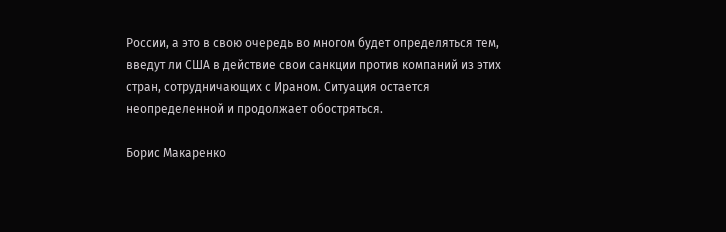России, а это в свою очередь во многом будет определяться тем, введут ли США в действие свои санкции против компаний из этих стран, сотрудничающих с Ираном. Ситуация остается неопределенной и продолжает обостряться.

Борис Макаренко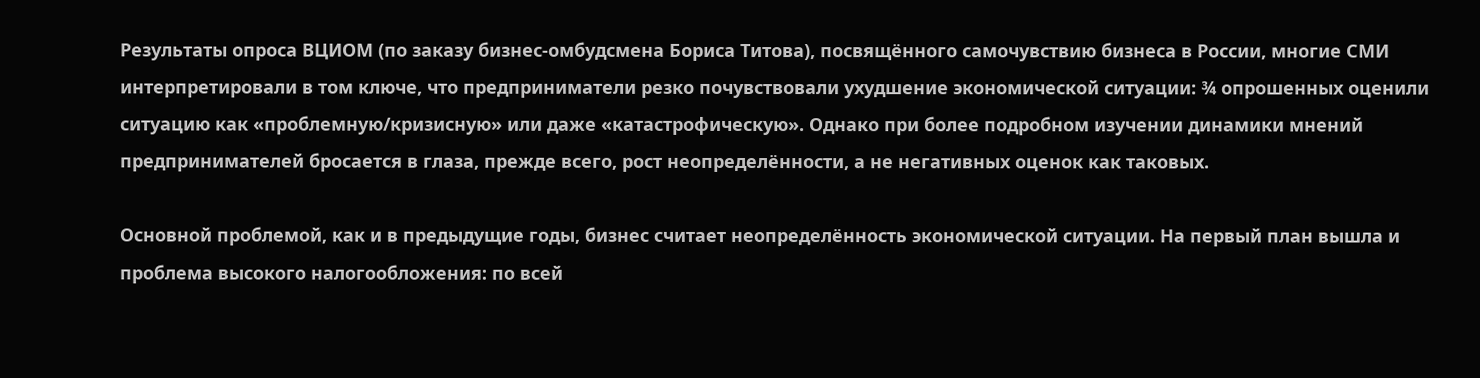Результаты опроса ВЦИОМ (по заказу бизнес-омбудсмена Бориса Титова), посвящённого самочувствию бизнеса в России, многие СМИ интерпретировали в том ключе, что предприниматели резко почувствовали ухудшение экономической ситуации: ¾ опрошенных оценили ситуацию как «проблемную/кризисную» или даже «катастрофическую». Однако при более подробном изучении динамики мнений предпринимателей бросается в глаза, прежде всего, рост неопределённости, а не негативных оценок как таковых.

Основной проблемой, как и в предыдущие годы, бизнес считает неопределённость экономической ситуации. На первый план вышла и проблема высокого налогообложения: по всей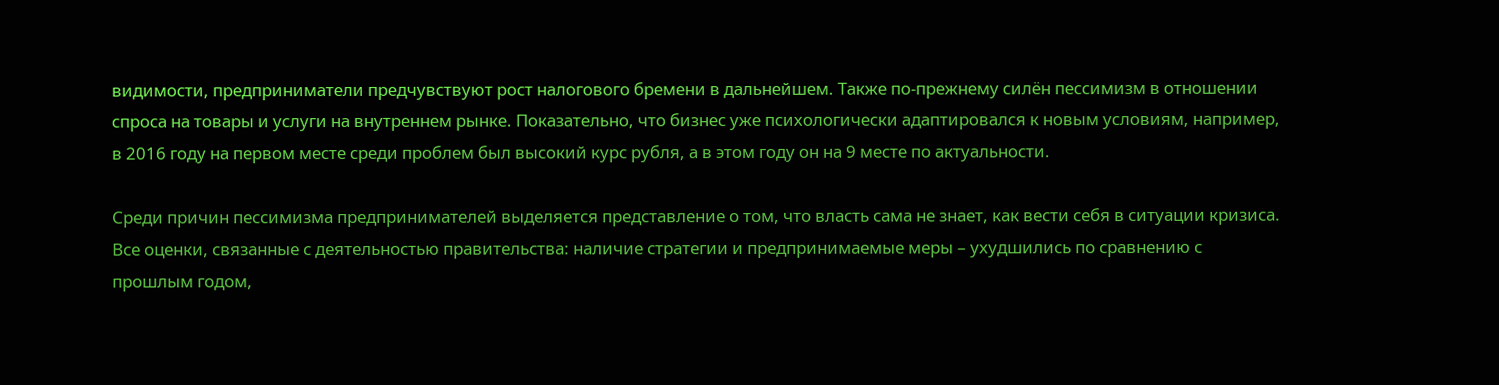видимости, предприниматели предчувствуют рост налогового бремени в дальнейшем. Также по-прежнему силён пессимизм в отношении спроса на товары и услуги на внутреннем рынке. Показательно, что бизнес уже психологически адаптировался к новым условиям, например, в 2016 году на первом месте среди проблем был высокий курс рубля, а в этом году он на 9 месте по актуальности.

Среди причин пессимизма предпринимателей выделяется представление о том, что власть сама не знает, как вести себя в ситуации кризиса. Все оценки, связанные с деятельностью правительства: наличие стратегии и предпринимаемые меры – ухудшились по сравнению с прошлым годом,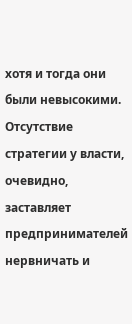хотя и тогда они были невысокими. Отсутствие стратегии у власти, очевидно, заставляет предпринимателей нервничать и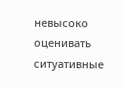невысоко оценивать ситуативные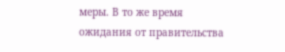меры. В то же время ожидания от правительства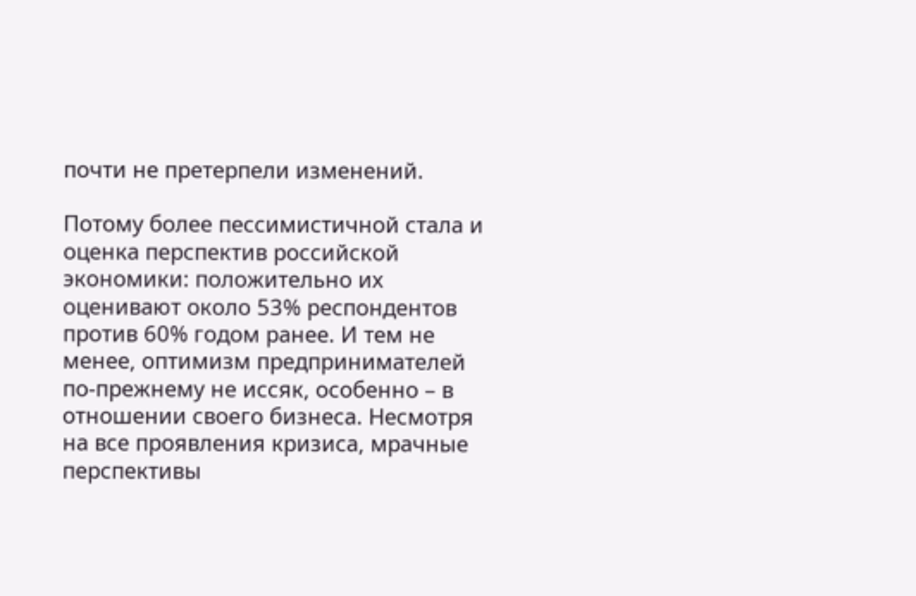почти не претерпели изменений.

Потому более пессимистичной стала и оценка перспектив российской экономики: положительно их оценивают около 53% респондентов против 60% годом ранее. И тем не менее, оптимизм предпринимателей по-прежнему не иссяк, особенно – в отношении своего бизнеса. Несмотря на все проявления кризиса, мрачные перспективы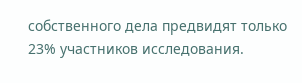собственного дела предвидят только 23% участников исследования.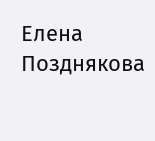Елена Позднякова